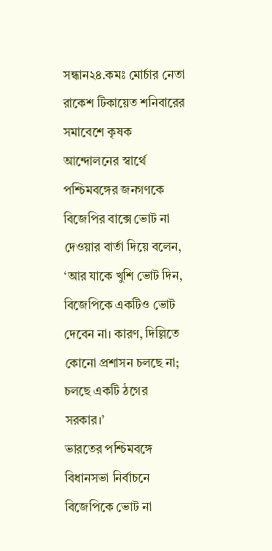সন্ধান২৪.কমঃ মোর্চার নেতা রাকেশ টিকায়েত শনিবারের সমাবেশে কৃষক আন্দোলনের স্বার্থে পশ্চিমবঙ্গের জনগণকে বিজেপির বাক্সে ভোট না দেওয়ার বার্তা দিয়ে বলেন, ‘আর যাকে খুশি ভোট দিন, বিজেপিকে একটিও ভোট দেবেন না। কারণ, দিল্লিতে কোনো প্রশাসন চলছে না; চলছে একটি ঠগের সরকার।’
ভারতের পশ্চিমবঙ্গে বিধানসভা নির্বাচনে বিজেপিকে ভোট না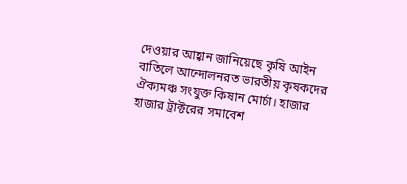দেওয়ার আহ্বান জানিয়েছে কৃষি আইন বাতিলে আন্দোলনরত ভারতীয় কৃষকদের ঐক্যমঞ্চ সংযুক্ত কিষান মোর্চা। হাজার হাজার ট্রাক্টরের সমাবেশ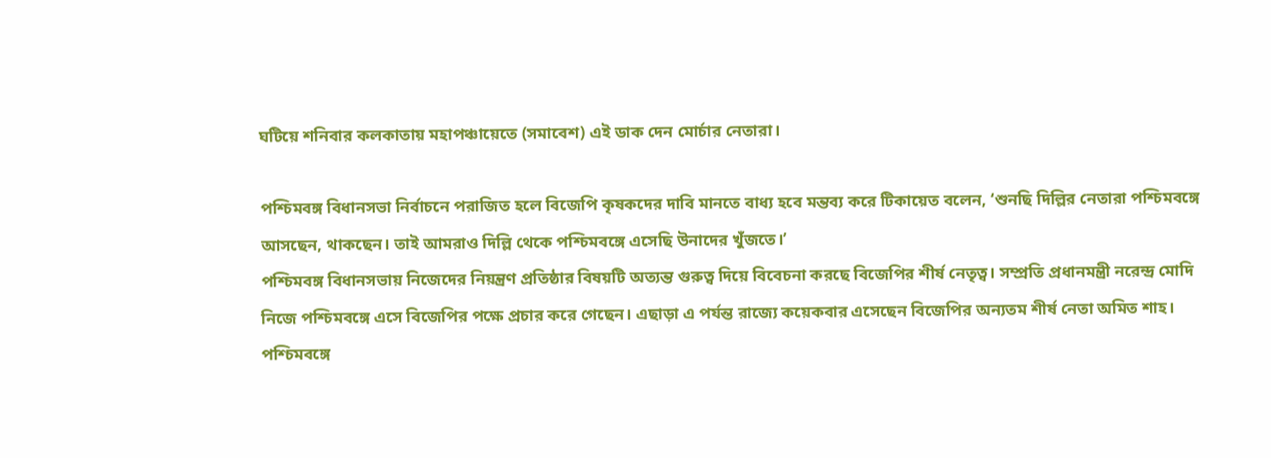ঘটিয়ে শনিবার কলকাতায় মহাপঞ্চায়েতে (সমাবেশ) এই ডাক দেন মোর্চার নেতারা।

পশ্চিমবঙ্গ বিধানসভা নির্বাচনে পরাজিত হলে বিজেপি কৃষকদের দাবি মানতে বাধ্য হবে মন্তব্য করে টিকায়েত বলেন, ‘শুনছি দিল্লির নেতারা পশ্চিমবঙ্গে আসছেন, থাকছেন। তাই আমরাও দিল্লি থেকে পশ্চিমবঙ্গে এসেছি উনাদের খুঁজতে।’
পশ্চিমবঙ্গ বিধানসভায় নিজেদের নিয়ন্ত্রণ প্রতিষ্ঠার বিষয়টি অত্যন্ত গুরুত্ব দিয়ে বিবেচনা করছে বিজেপির শীর্ষ নেতৃত্ব। সম্প্রতি প্রধানমন্ত্রী নরেন্দ্র মোদি নিজে পশ্চিমবঙ্গে এসে বিজেপির পক্ষে প্রচার করে গেছেন। এছাড়া এ পর্যন্ত রাজ্যে কয়েকবার এসেছেন বিজেপির অন্যতম শীর্ষ নেতা অমিত শাহ।
পশ্চিমবঙ্গে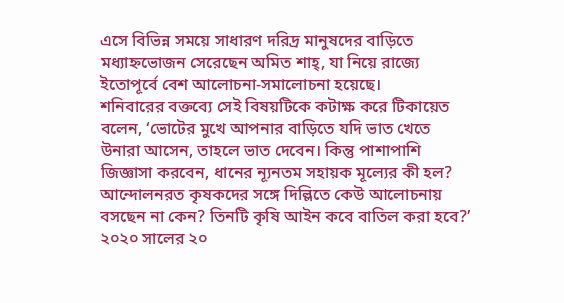এসে বিভিন্ন সময়ে সাধারণ দরিদ্র মানুষদের বাড়িতে মধ্যাহ্নভোজন সেরেছেন অমিত শাহ্, যা নিয়ে রাজ্যে ইতোপূর্বে বেশ আলোচনা-সমালোচনা হয়েছে।
শনিবারের বক্তব্যে সেই বিষয়টিকে কটাক্ষ করে টিকায়েত বলেন, ‘ভোটের মুখে আপনার বাড়িতে যদি ভাত খেতে উনারা আসেন, তাহলে ভাত দেবেন। কিন্তু পাশাপাশি জিজ্ঞাসা করবেন, ধানের ন্যূনতম সহায়ক মূল্যের কী হল? আন্দোলনরত কৃষকদের সঙ্গে দিল্লিতে কেউ আলোচনায় বসছেন না কেন? তিনটি কৃষি আইন কবে বাতিল করা হবে?’
২০২০ সালের ২০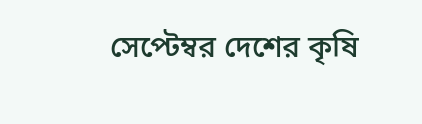সেপ্টেম্বর দেশের কৃষি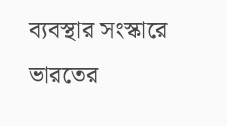ব্যবস্থার সংস্কারে ভারতের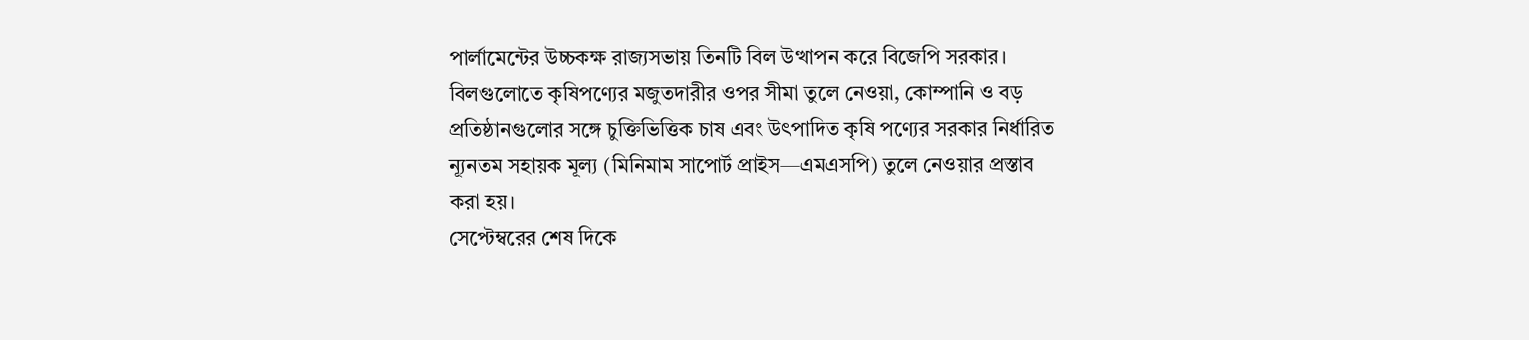পার্লামেন্টের উচ্চকক্ষ রাজ্যসভায় তিনটি বিল উত্থাপন করে বিজেপি সরকার। বিলগুলোতে কৃষিপণ্যের মজুতদারীর ওপর সীমা তুলে নেওয়া, কোম্পানি ও বড় প্রতিষ্ঠানগুলোর সঙ্গে চুক্তিভিত্তিক চাষ এবং উৎপাদিত কৃষি পণ্যের সরকার নির্ধারিত ন্যূনতম সহায়ক মূল্য (মিনিমাম সাপোর্ট প্রাইস—এমএসপি) তুলে নেওয়ার প্রস্তাব করা হয়।
সেপ্টেম্বরের শেষ দিকে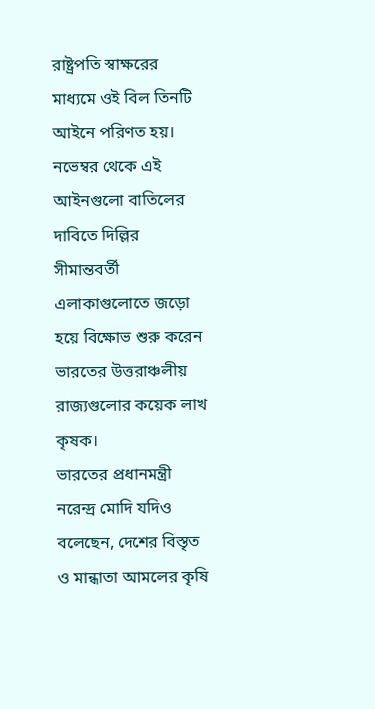রাষ্ট্রপতি স্বাক্ষরের মাধ্যমে ওই বিল তিনটি আইনে পরিণত হয়। নভেম্বর থেকে এই আইনগুলো বাতিলের দাবিতে দিল্লির সীমান্তবর্তী এলাকাগুলোতে জড়ো হয়ে বিক্ষোভ শুরু করেন ভারতের উত্তরাঞ্চলীয় রাজ্যগুলোর কয়েক লাখ কৃষক।
ভারতের প্রধানমন্ত্রী নরেন্দ্র মোদি যদিও বলেছেন, দেশের বিস্তৃত ও মান্ধাতা আমলের কৃষি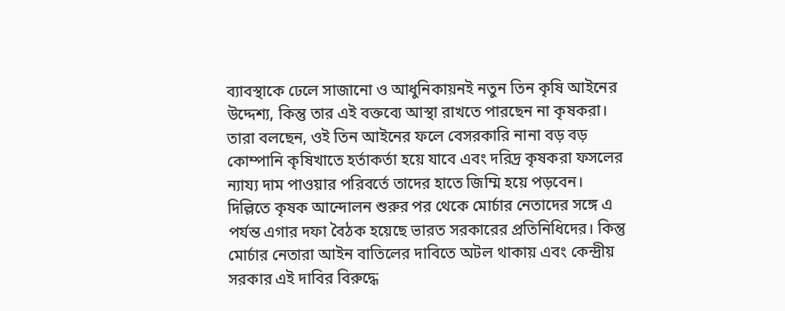ব্যাবস্থাকে ঢেলে সাজানো ও আধুনিকায়নই নতুন তিন কৃষি আইনের উদ্দেশ্য, কিন্তু তার এই বক্তব্যে আস্থা রাখতে পারছেন না কৃষকরা।
তারা বলছেন, ওই তিন আইনের ফলে বেসরকারি নানা বড় বড় কোম্পানি কৃষিখাতে হর্তাকর্তা হয়ে যাবে এবং দরিদ্র কৃষকরা ফসলের ন্যায্য দাম পাওয়ার পরিবর্তে তাদের হাতে জিম্মি হয়ে পড়বেন।
দিল্লিতে কৃষক আন্দোলন শুরুর পর থেকে মোর্চার নেতাদের সঙ্গে এ পর্যন্ত এগার দফা বৈঠক হয়েছে ভারত সরকারের প্রতিনিধিদের। কিন্তু মোর্চার নেতারা আইন বাতিলের দাবিতে অটল থাকায় এবং কেন্দ্রীয় সরকার এই দাবির বিরুদ্ধে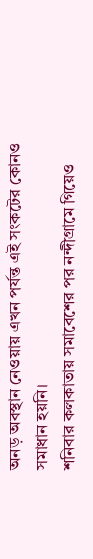অনড় অবস্থান নেওয়ায় এখন পর্যন্ত এই সংকটের কোনও সমাধান হয়নি।
শনিবার কলকাতায় সমাবেশের পর নন্দীগ্রামে গিয়েও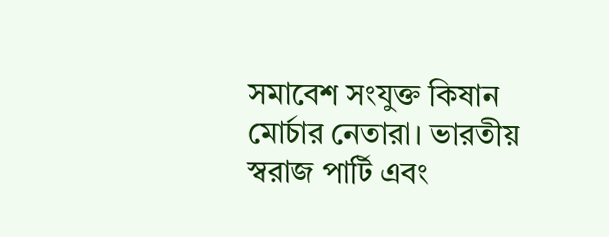সমাবেশ সংযুক্ত কিষান মোর্চার নেতারা। ভারতীয় স্বরাজ পার্টি এবং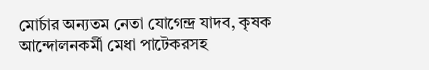মোর্চার অন্যতম নেতা যোগেন্দ্র যাদব, কৃষক আন্দোলনকর্মী মেধা পাটেকরসহ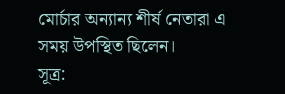মোর্চার অন্যান্য শীর্ষ নেতারা এ সময় উপস্থিত ছিলেন।
সূত্র: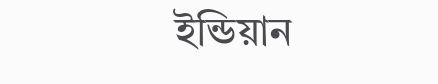ইন্ডিয়ান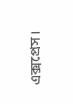এক্সপ্রেস।